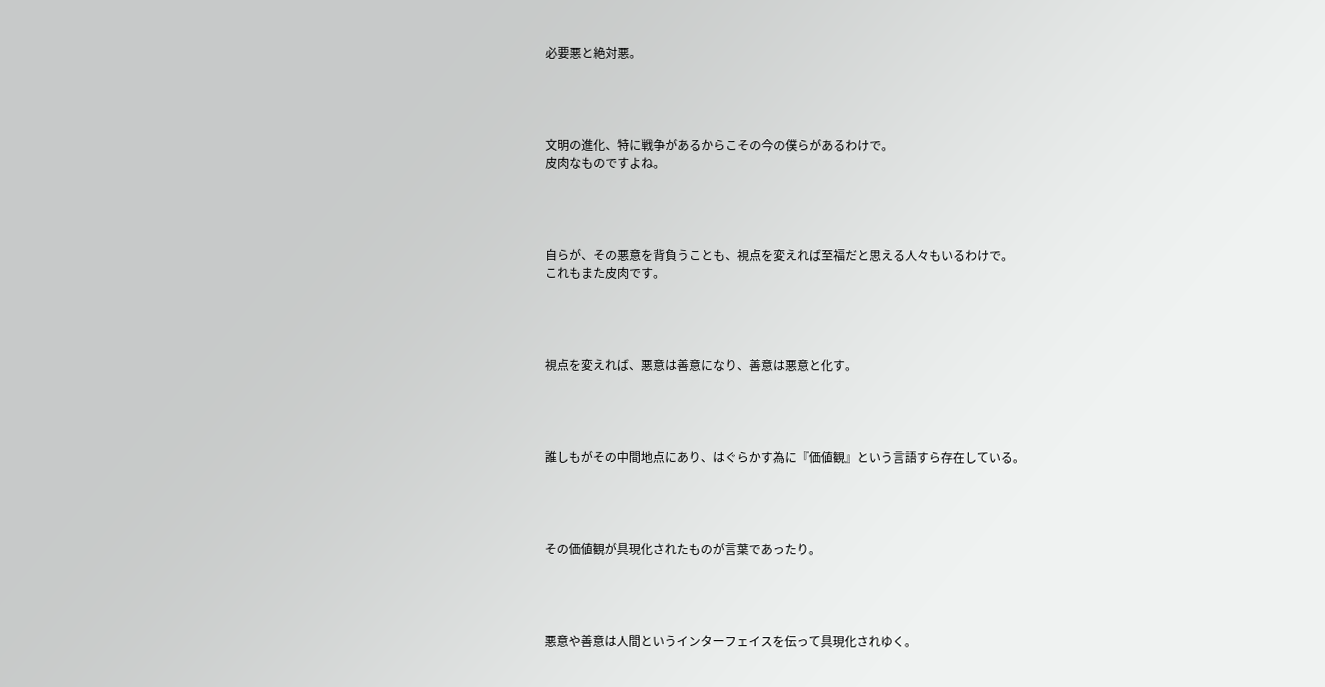必要悪と絶対悪。




文明の進化、特に戦争があるからこその今の僕らがあるわけで。
皮肉なものですよね。




自らが、その悪意を背負うことも、視点を変えれば至福だと思える人々もいるわけで。
これもまた皮肉です。




視点を変えれば、悪意は善意になり、善意は悪意と化す。




誰しもがその中間地点にあり、はぐらかす為に『価値観』という言語すら存在している。




その価値観が具現化されたものが言葉であったり。




悪意や善意は人間というインターフェイスを伝って具現化されゆく。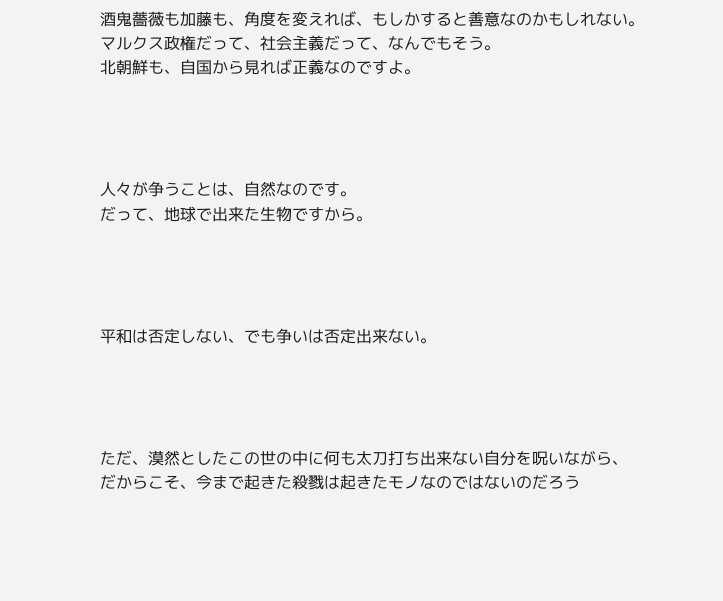酒鬼薔薇も加藤も、角度を変えれば、もしかすると善意なのかもしれない。
マルクス政権だって、社会主義だって、なんでもそう。
北朝鮮も、自国から見れば正義なのですよ。




人々が争うことは、自然なのです。
だって、地球で出来た生物ですから。




平和は否定しない、でも争いは否定出来ない。




ただ、漠然としたこの世の中に何も太刀打ち出来ない自分を呪いながら、
だからこそ、今まで起きた殺戮は起きたモノなのではないのだろう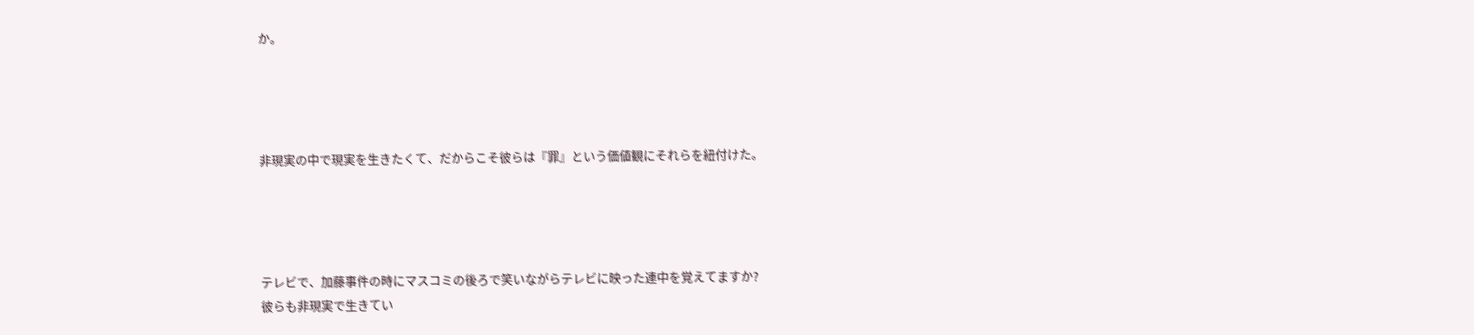か。




非現実の中で現実を生きたくて、だからこそ彼らは『罪』という価値観にそれらを紐付けた。




テレビで、加藤事件の時にマスコミの後ろで笑いながらテレビに映った連中を覚えてますか?
彼らも非現実で生きてい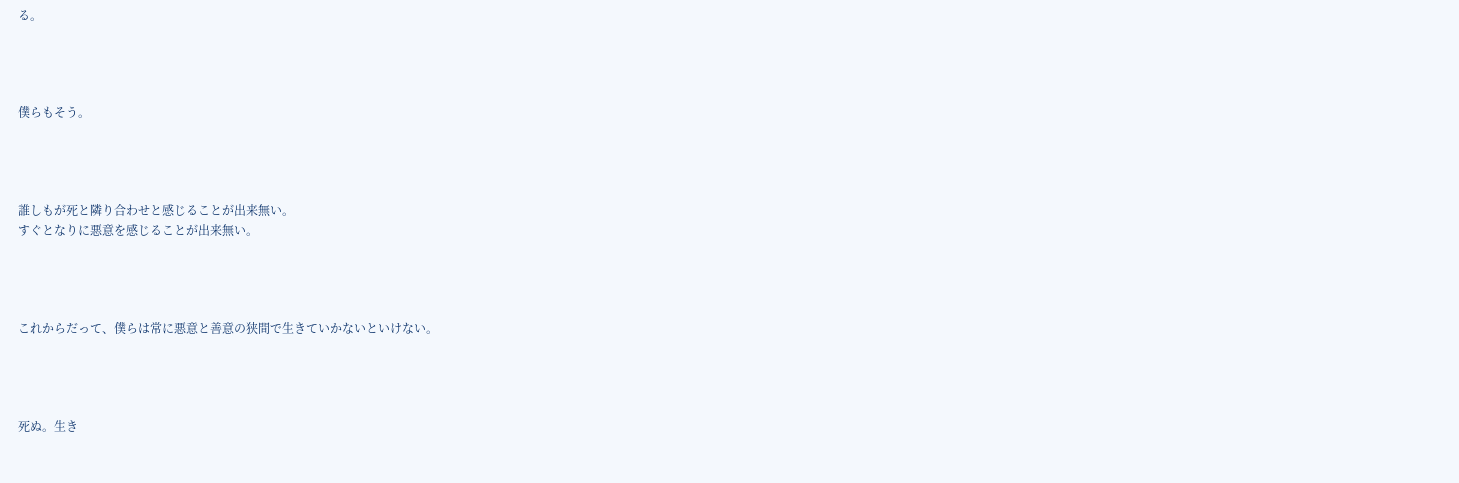る。




僕らもそう。




誰しもが死と隣り合わせと感じることが出来無い。
すぐとなりに悪意を感じることが出来無い。




これからだって、僕らは常に悪意と善意の狭間で生きていかないといけない。




死ぬ。生き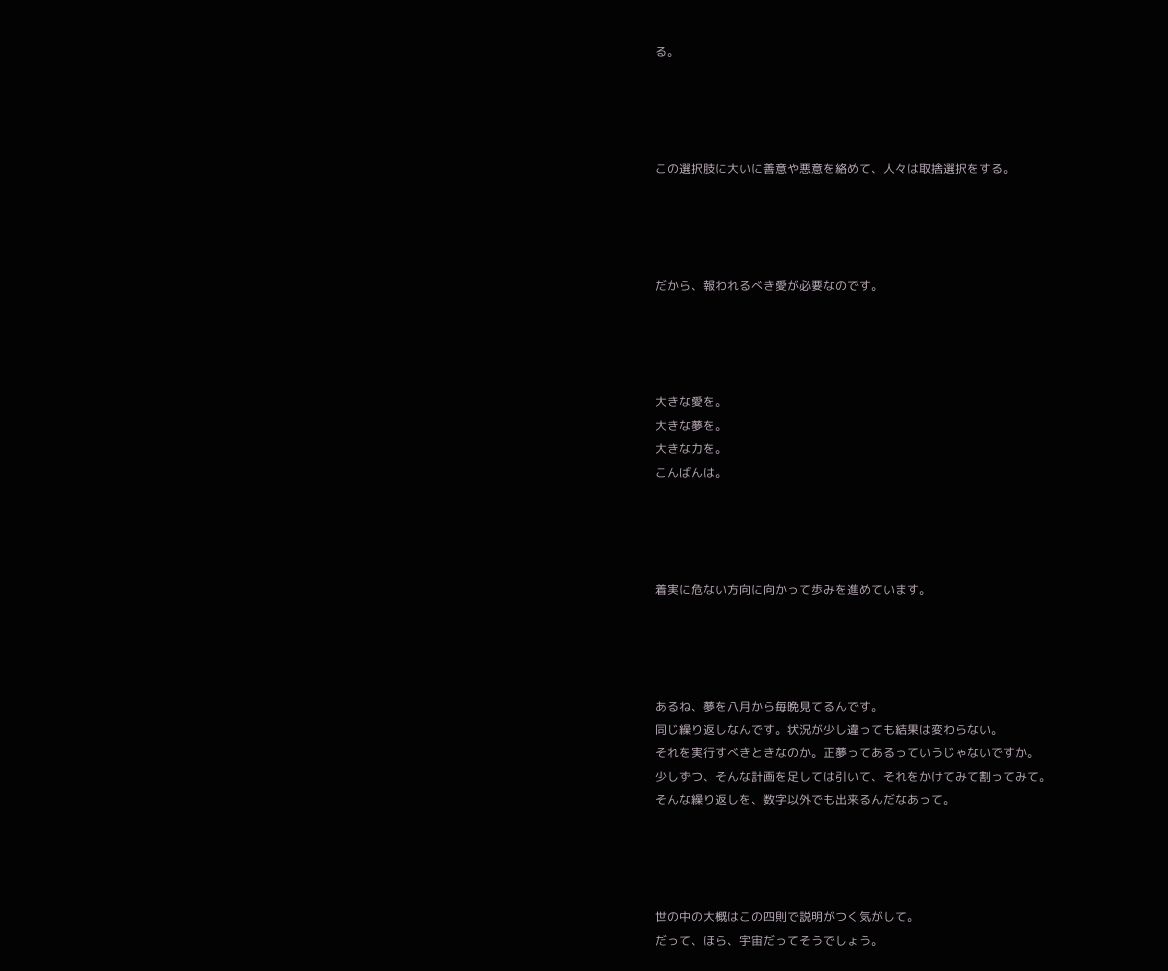る。




この選択肢に大いに善意や悪意を絡めて、人々は取捨選択をする。




だから、報われるべき愛が必要なのです。




大きな愛を。
大きな夢を。
大きな力を。
こんばんは。




着実に危ない方向に向かって歩みを進めています。




あるね、夢を八月から毎晩見てるんです。
同じ繰り返しなんです。状況が少し違っても結果は変わらない。
それを実行すべきときなのか。正夢ってあるっていうじゃないですか。
少しずつ、そんな計画を足しては引いて、それをかけてみて割ってみて。
そんな繰り返しを、数字以外でも出来るんだなあって。




世の中の大概はこの四則で説明がつく気がして。
だって、ほら、宇宙だってそうでしょう。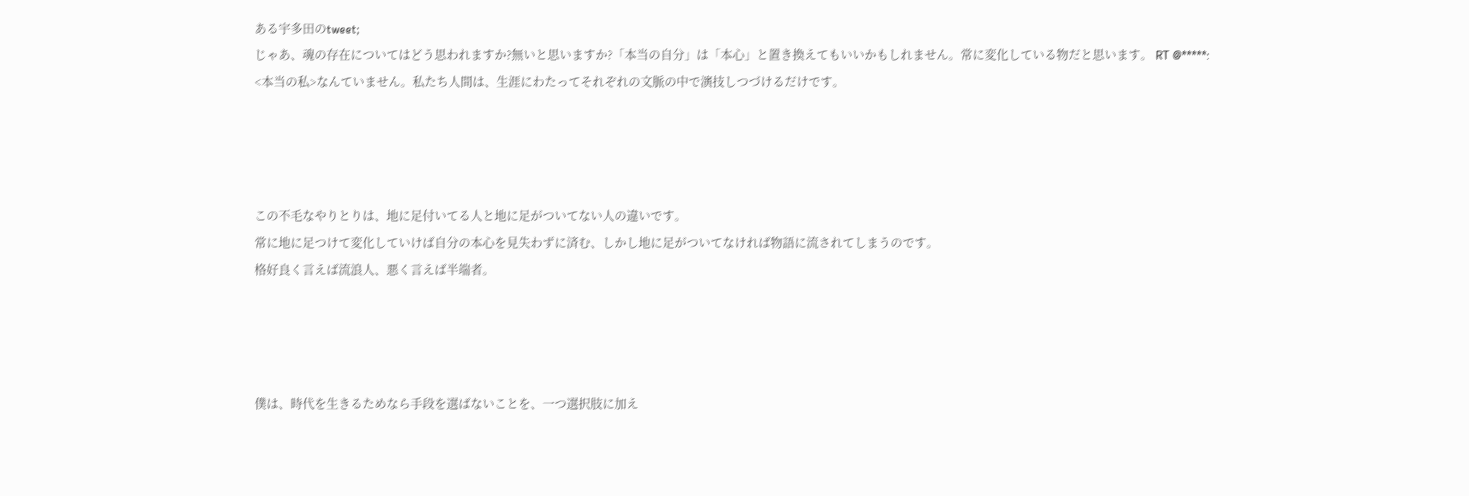ある宇多田のtweet;
じゃあ、魂の存在についてはどう思われますか?無いと思いますか?「本当の自分」は「本心」と置き換えてもいいかもしれません。常に変化している物だと思います。 RT @*****: <本当の私>なんていません。私たち人間は、生涯にわたってそれぞれの文脈の中で演技しつづけるだけです。




この不毛なやりとりは、地に足付いてる人と地に足がついてない人の違いです。
常に地に足つけて変化していけば自分の本心を見失わずに済む、しかし地に足がついてなければ物語に流されてしまうのです。
格好良く言えば流浪人、悪く言えば半端者。




僕は、時代を生きるためなら手段を選ばないことを、一つ選択肢に加え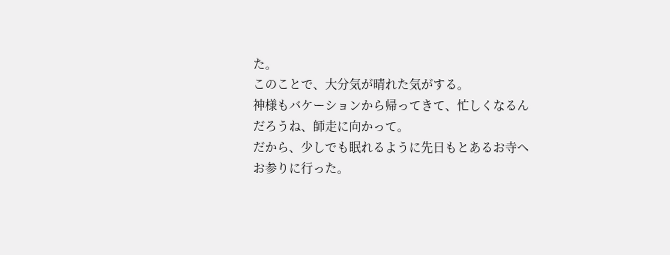た。
このことで、大分気が晴れた気がする。
神様もバケーションから帰ってきて、忙しくなるんだろうね、師走に向かって。
だから、少しでも眠れるように先日もとあるお寺へお参りに行った。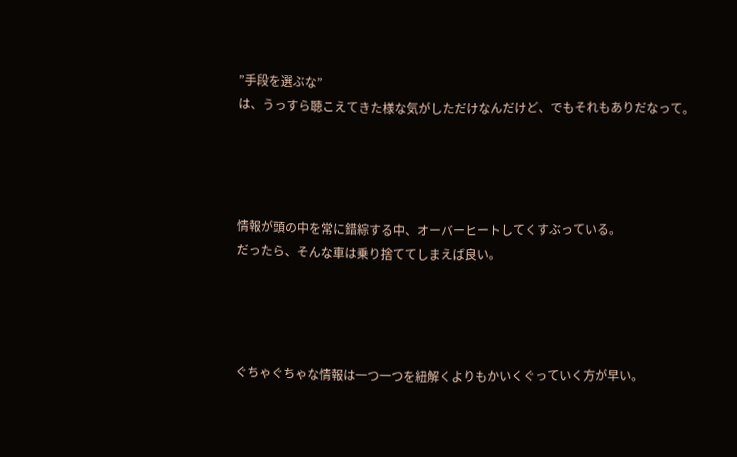”手段を選ぶな”
は、うっすら聴こえてきた様な気がしただけなんだけど、でもそれもありだなって。




情報が頭の中を常に錯綜する中、オーバーヒートしてくすぶっている。
だったら、そんな車は乗り捨ててしまえば良い。




ぐちゃぐちゃな情報は一つ一つを紐解くよりもかいくぐっていく方が早い。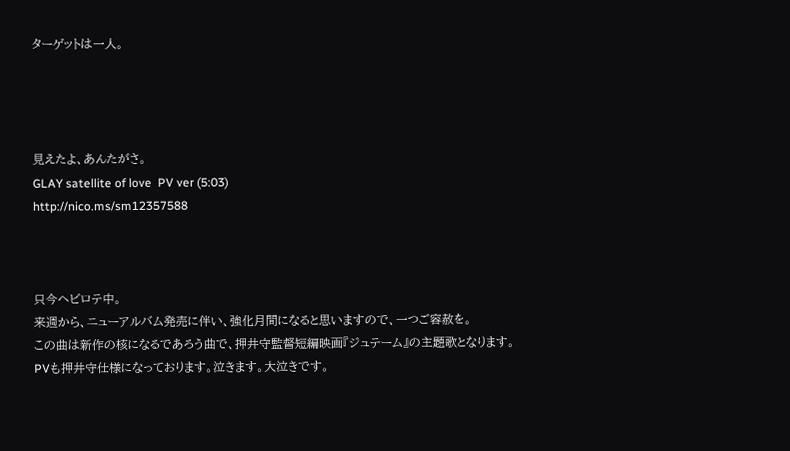ターゲットは一人。




見えたよ、あんたがさ。
GLAY satellite of love  PV ver (5:03)
http://nico.ms/sm12357588



只今ヘビロテ中。
来週から、ニューアルバム発売に伴い、強化月間になると思いますので、一つご容赦を。
この曲は新作の核になるであろう曲で、押井守監督短編映画『ジュテーム』の主題歌となります。
PVも押井守仕様になっております。泣きます。大泣きです。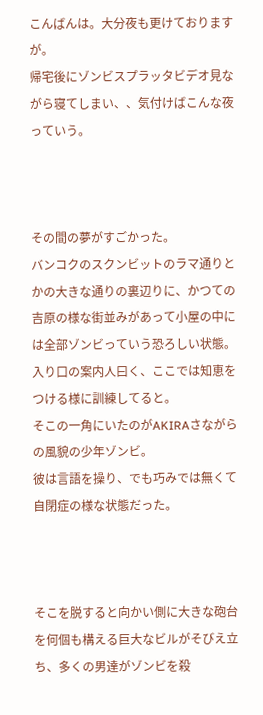こんばんは。大分夜も更けておりますが。
帰宅後にゾンビスプラッタビデオ見ながら寝てしまい、、気付けばこんな夜っていう。



その間の夢がすごかった。
バンコクのスクンビットのラマ通りとかの大きな通りの裏辺りに、かつての吉原の様な街並みがあって小屋の中には全部ゾンビっていう恐ろしい状態。
入り口の案内人曰く、ここでは知恵をつける様に訓練してると。
そこの一角にいたのがAKIRAさながらの風貌の少年ゾンビ。
彼は言語を操り、でも巧みでは無くて自閉症の様な状態だった。



そこを脱すると向かい側に大きな砲台を何個も構える巨大なビルがそびえ立ち、多くの男達がゾンビを殺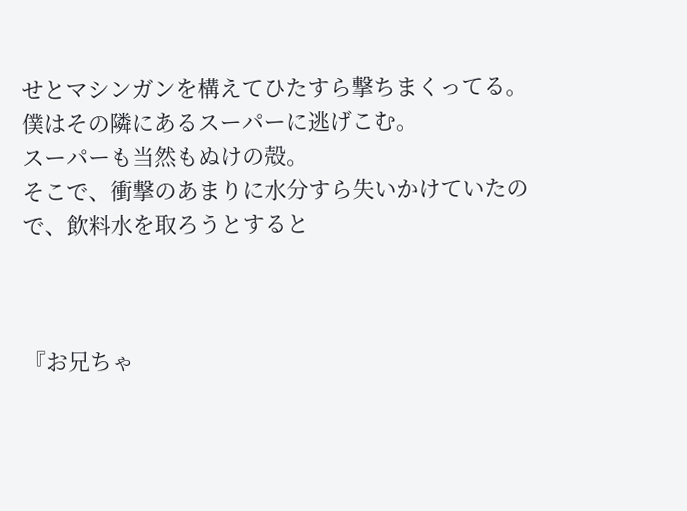せとマシンガンを構えてひたすら撃ちまくってる。
僕はその隣にあるスーパーに逃げこむ。
スーパーも当然もぬけの殻。
そこで、衝撃のあまりに水分すら失いかけていたので、飲料水を取ろうとすると



『お兄ちゃ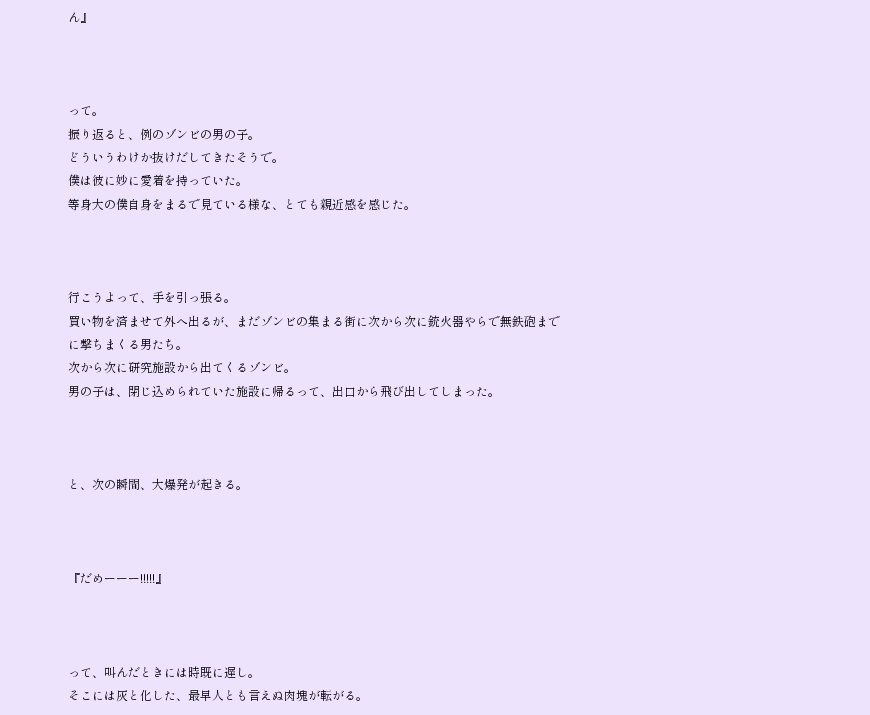ん』



って。
振り返ると、例のゾンビの男の子。
どういうわけか抜けだしてきたそうで。
僕は彼に妙に愛着を持っていた。
等身大の僕自身をまるで見ている様な、とても親近感を感じた。



行こうよって、手を引っ張る。
買い物を済ませて外へ出るが、まだゾンビの集まる街に次から次に銃火器やらで無鉄砲までに撃ちまくる男たち。
次から次に研究施設から出てくるゾンビ。
男の子は、閉じ込められていた施設に帰るって、出口から飛び出してしまった。



と、次の瞬間、大爆発が起きる。



『だめーーー!!!!!』



って、叫んだときには時既に遅し。
そこには灰と化した、最早人とも言えぬ肉塊が転がる。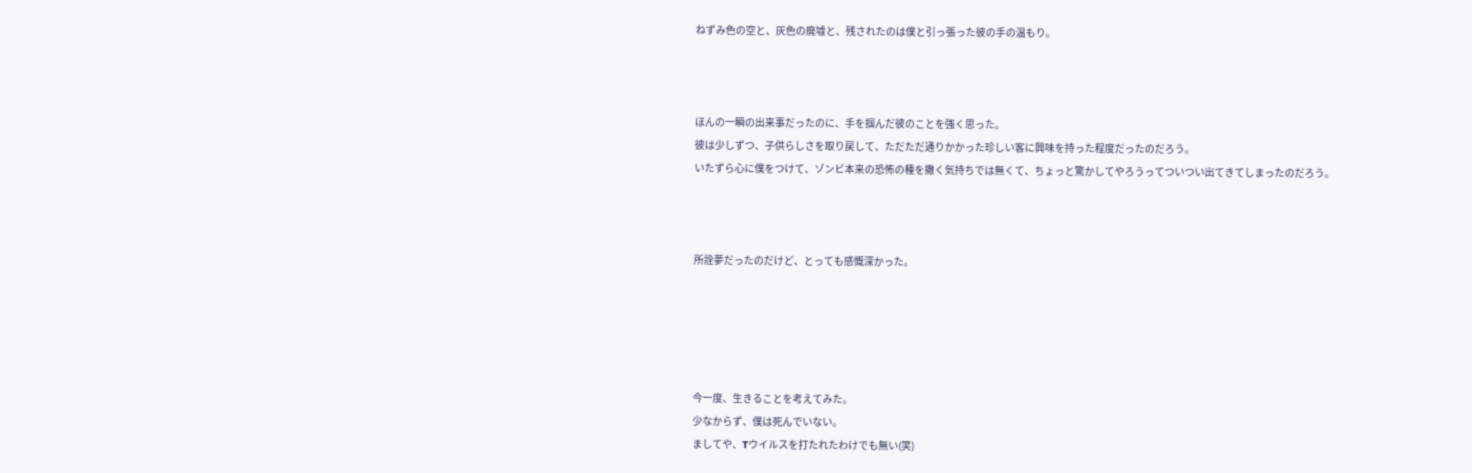ねずみ色の空と、灰色の廃墟と、残されたのは僕と引っ張った彼の手の温もり。



ほんの一瞬の出来事だったのに、手を掴んだ彼のことを強く思った。
彼は少しずつ、子供らしさを取り戻して、ただただ通りかかった珍しい客に興味を持った程度だったのだろう。
いたずら心に僕をつけて、ゾンビ本来の恐怖の種を撒く気持ちでは無くて、ちょっと驚かしてやろうってついつい出てきてしまったのだろう。



所詮夢だったのだけど、とっても感慨深かった。





今一度、生きることを考えてみた。
少なからず、僕は死んでいない。
ましてや、Tウイルスを打たれたわけでも無い(笑)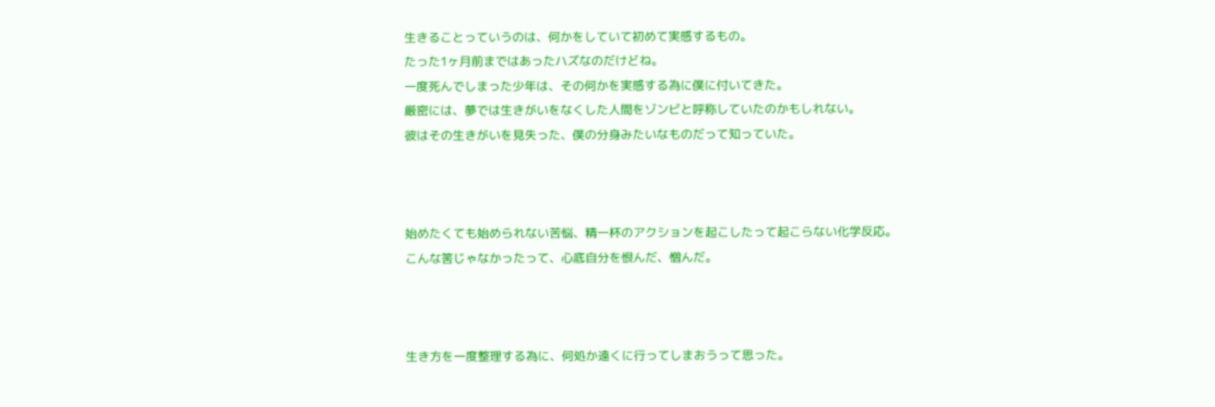生きることっていうのは、何かをしていて初めて実感するもの。
たった1ヶ月前まではあったハズなのだけどね。
一度死んでしまった少年は、その何かを実感する為に僕に付いてきた。
厳密には、夢では生きがいをなくした人間をゾンビと呼称していたのかもしれない。
彼はその生きがいを見失った、僕の分身みたいなものだって知っていた。



始めたくても始められない苦悩、精一杯のアクションを起こしたって起こらない化学反応。
こんな筈じゃなかったって、心底自分を恨んだ、憎んだ。



生き方を一度整理する為に、何処か遠くに行ってしまおうって思った。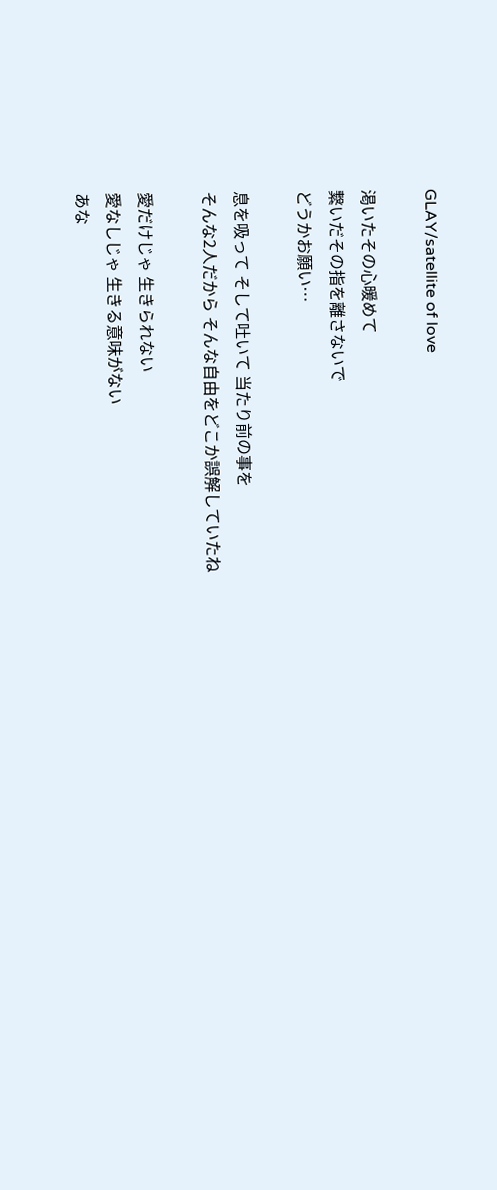GLAY/satellite of love

渇いたその心暖めて
繋いだその指を離さないで
どうかお願い…

息を吸って そして吐いて 当たり前の事を
そんな2人だから そんな自由をどこか誤解していたね

愛だけじゃ 生きられない
愛なしじゃ 生きる意味がない
あな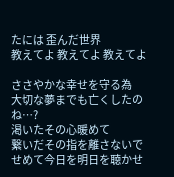たには 歪んだ世界
教えてよ 教えてよ 教えてよ

ささやかな幸せを守る為
大切な夢までも亡くしたのね…?
渇いたその心暖めて
繋いだその指を離さないで
せめて今日を明日を聴かせ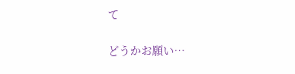て

どうかお願い…